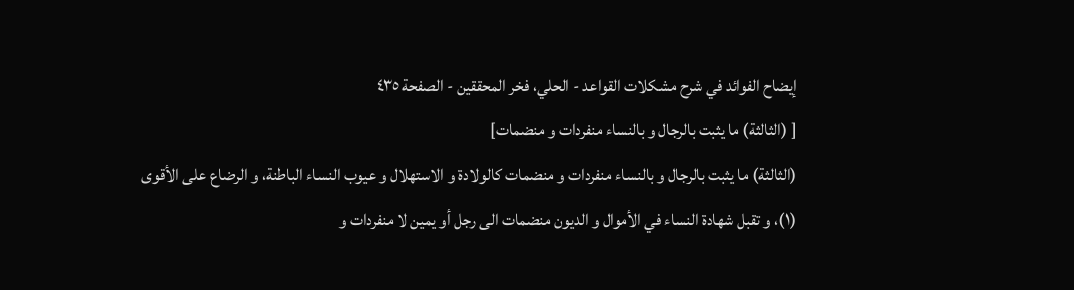إيضاح الفوائد في شرح مشكلات القواعد - الحلي، فخر المحققين - الصفحة ٤٣٥
[ (الثالثة) ما يثبت بالرجال و بالنساء منفردات و منضمات]
(الثالثة) ما يثبت بالرجال و بالنساء منفردات و منضمات كالولادة و الاستهلال و عيوب النساء الباطنة، و الرضاع على الأقوى (١)، و تقبل شهادة النساء في الأموال و الديون منضمات الى رجل أو يمين لا منفردات و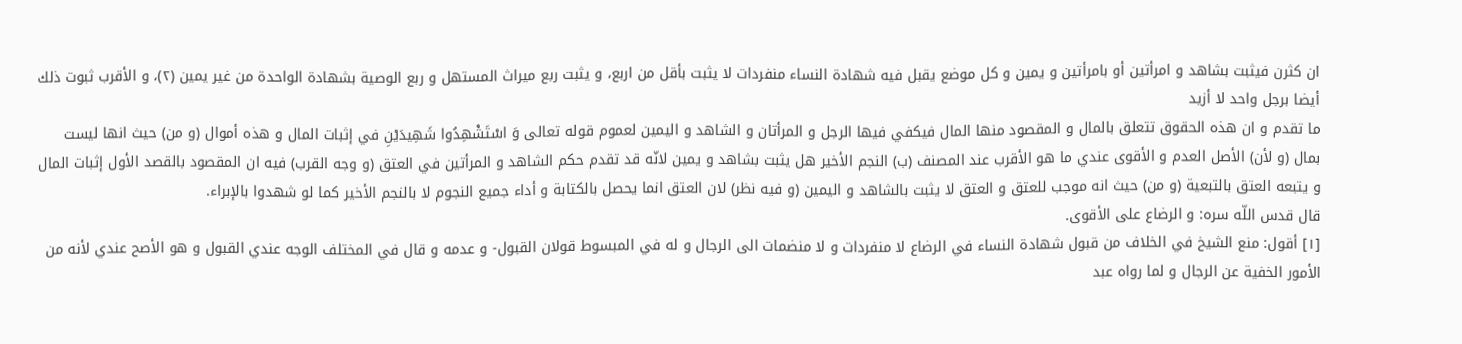ان كثرن فيثبت بشاهد و امرأتين أو بامرأتين و يمين و كل موضع يقبل فيه شهادة النساء منفردات لا يثبت بأقل من اربع، و يثبت ربع ميراث المستهل و ربع الوصية بشهادة الواحدة من غير يمين (٢)، و الأقرب ثبوت ذلك أيضا برجل واحد لا أزيد
ما تقدم و ان هذه الحقوق تتعلق بالمال و المقصود منها المال فيكفي فيها الرجل و المرأتان و الشاهد و اليمين لعموم قوله تعالى وَ اسْتَشْهِدُوا شَهِيدَيْنِ في إثبات المال و هذه أموال (و من) حيث انها ليست بمال (و لأن) الأصل العدم و الأقوى عندي ما هو الأقرب عند المصنف (ب) النجم الأخير هل يثبت بشاهد و يمين لانّه قد تقدم حكم الشاهد و المرأتين في العتق (و وجه القرب) فيه ان المقصود بالقصد الأول إثبات المال و يتبعه العتق بالتبعية (و من) حيث انه موجب للعتق و العتق لا يثبت بالشاهد و اليمين (و فيه نظر) لان العتق انما يحصل بالكتابة و أداء جميع النجوم لا بالنجم الأخير كما لو شهدوا بالإبراء.
قال قدس اللّه سره: و الرضاع على الأقوى.
[١] أقول: منع الشيخ في الخلاف من قبول شهادة النساء في الرضاع لا منفردات و لا منضمات الى الرجال و له في المبسوط قولان القبول- و عدمه و قال في المختلف الوجه عندي القبول و هو الأصح عندي لأنه من الأمور الخفية عن الرجال و لما رواه عبد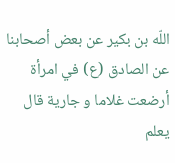اللّه بن بكير عن بعض أصحابنا عن الصادق (ع) في امرأة أرضعت غلاما و جارية قال يعلم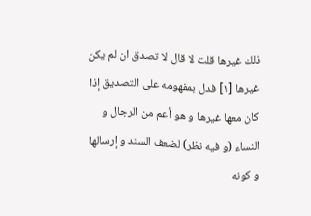ذلك غيرها قلت لا قال لا تصدق ان لم يكن غيرها [١] فدل بمفهومه على التصديق إذا كان معها غيرها و هو أعم من الرجال و النساء (و فيه نظر) لضعف السند و إرسالها و كونه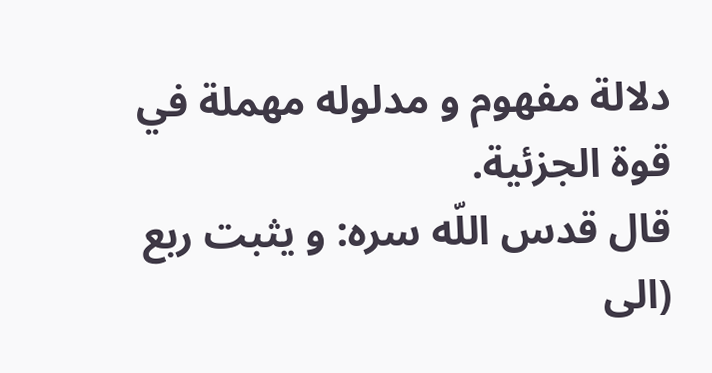دلالة مفهوم و مدلوله مهملة في قوة الجزئية.
قال قدس اللّه سره: و يثبت ربع (الى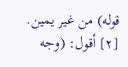قوله) من غير يمين.
[٢] أقول: (وجه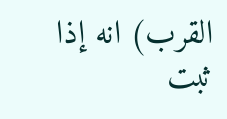القرب) انه إذا ثبت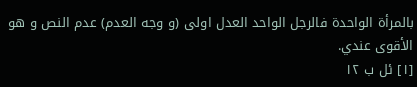بالمرأة الواحدة فالرجل الواحد العدل اولى (و وجه العدم) عدم النص و هو الأقوى عندي.
[١] ئل ب ١٢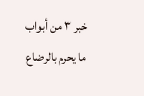خبر ٣ من أبواب ما يحرم بالرضاع